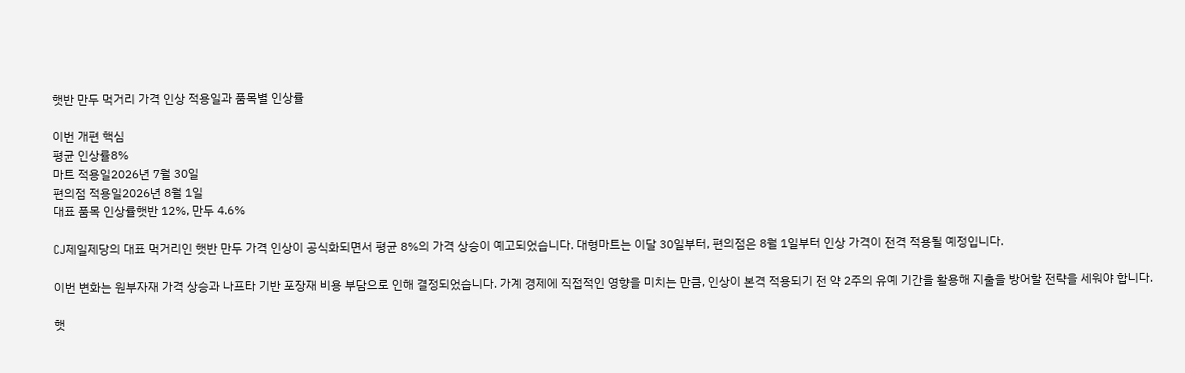햇반 만두 먹거리 가격 인상 적용일과 품목별 인상률

이번 개편 핵심
평균 인상률8%
마트 적용일2026년 7월 30일
편의점 적용일2026년 8월 1일
대표 품목 인상률햇반 12%, 만두 4.6%

CJ제일제당의 대표 먹거리인 햇반 만두 가격 인상이 공식화되면서 평균 8%의 가격 상승이 예고되었습니다. 대형마트는 이달 30일부터, 편의점은 8월 1일부터 인상 가격이 전격 적용될 예정입니다.

이번 변화는 원부자재 가격 상승과 나프타 기반 포장재 비용 부담으로 인해 결정되었습니다. 가계 경제에 직접적인 영향을 미치는 만큼, 인상이 본격 적용되기 전 약 2주의 유예 기간을 활용해 지출을 방어할 전략을 세워야 합니다.

햇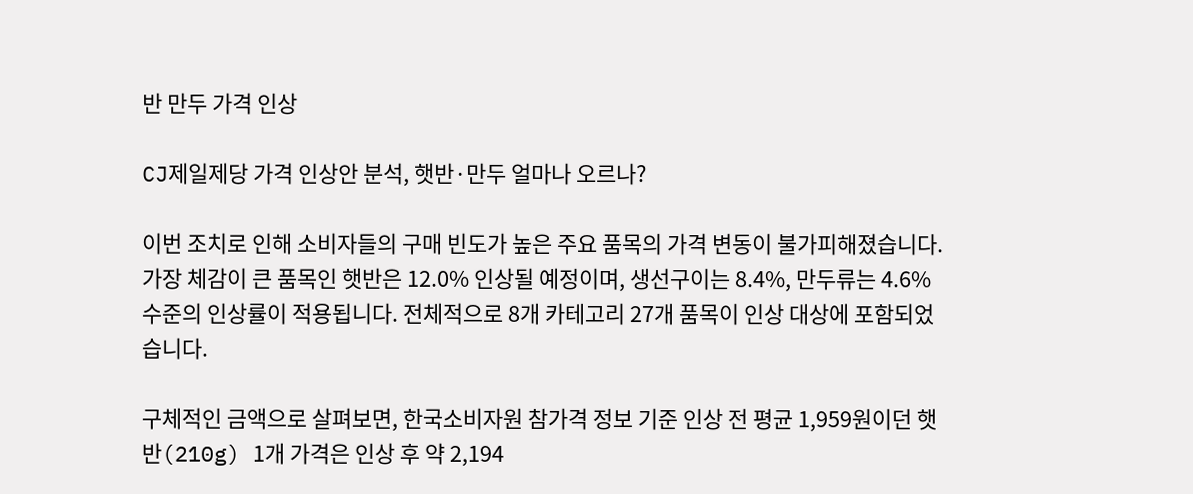반 만두 가격 인상

CJ제일제당 가격 인상안 분석, 햇반·만두 얼마나 오르나?

이번 조치로 인해 소비자들의 구매 빈도가 높은 주요 품목의 가격 변동이 불가피해졌습니다. 가장 체감이 큰 품목인 햇반은 12.0% 인상될 예정이며, 생선구이는 8.4%, 만두류는 4.6% 수준의 인상률이 적용됩니다. 전체적으로 8개 카테고리 27개 품목이 인상 대상에 포함되었습니다.

구체적인 금액으로 살펴보면, 한국소비자원 참가격 정보 기준 인상 전 평균 1,959원이던 햇반(210g) 1개 가격은 인상 후 약 2,194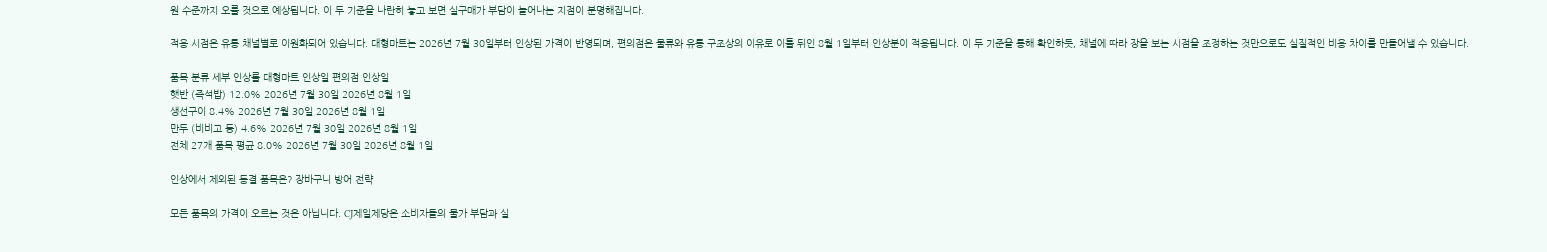원 수준까지 오를 것으로 예상됩니다. 이 두 기준을 나란히 놓고 보면 실구매가 부담이 늘어나는 지점이 분명해집니다.

적용 시점은 유통 채널별로 이원화되어 있습니다. 대형마트는 2026년 7월 30일부터 인상된 가격이 반영되며, 편의점은 물류와 유통 구조상의 이유로 이틀 뒤인 8월 1일부터 인상분이 적용됩니다. 이 두 기준을 통해 확인하듯, 채널에 따라 장을 보는 시점을 조정하는 것만으로도 실질적인 비용 차이를 만들어낼 수 있습니다.

품목 분류 세부 인상률 대형마트 인상일 편의점 인상일
햇반 (즉석밥) 12.0% 2026년 7월 30일 2026년 8월 1일
생선구이 8.4% 2026년 7월 30일 2026년 8월 1일
만두 (비비고 등) 4.6% 2026년 7월 30일 2026년 8월 1일
전체 27개 품목 평균 8.0% 2026년 7월 30일 2026년 8월 1일

인상에서 제외된 동결 품목은? 장바구니 방어 전략

모든 품목의 가격이 오르는 것은 아닙니다. CJ제일제당은 소비자들의 물가 부담과 실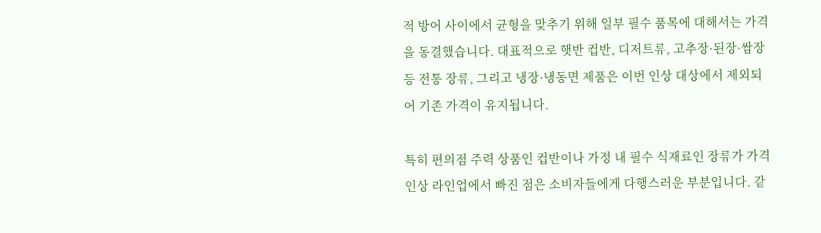적 방어 사이에서 균형을 맞추기 위해 일부 필수 품목에 대해서는 가격을 동결했습니다. 대표적으로 햇반 컵반, 디저트류, 고추장·된장·쌈장 등 전통 장류, 그리고 냉장·냉동면 제품은 이번 인상 대상에서 제외되어 기존 가격이 유지됩니다.

특히 편의점 주력 상품인 컵반이나 가정 내 필수 식재료인 장류가 가격 인상 라인업에서 빠진 점은 소비자들에게 다행스러운 부분입니다. 같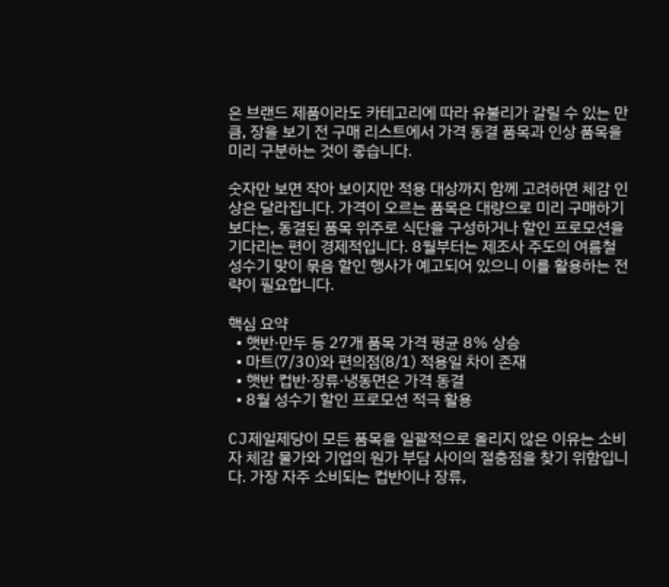은 브랜드 제품이라도 카테고리에 따라 유불리가 갈릴 수 있는 만큼, 장을 보기 전 구매 리스트에서 가격 동결 품목과 인상 품목을 미리 구분하는 것이 좋습니다.

숫자만 보면 작아 보이지만 적용 대상까지 함께 고려하면 체감 인상은 달라집니다. 가격이 오르는 품목은 대량으로 미리 구매하기보다는, 동결된 품목 위주로 식단을 구성하거나 할인 프로모션을 기다리는 편이 경제적입니다. 8월부터는 제조사 주도의 여름철 성수기 맞이 묶음 할인 행사가 예고되어 있으니 이를 활용하는 전략이 필요합니다.

핵심 요약
  • 햇반·만두 등 27개 품목 가격 평균 8% 상승
  • 마트(7/30)와 편의점(8/1) 적용일 차이 존재
  • 햇반 컵반·장류·냉동면은 가격 동결
  • 8월 성수기 할인 프로모션 적극 활용

CJ제일제당이 모든 품목을 일괄적으로 올리지 않은 이유는 소비자 체감 물가와 기업의 원가 부담 사이의 절충점을 찾기 위함입니다. 가장 자주 소비되는 컵반이나 장류,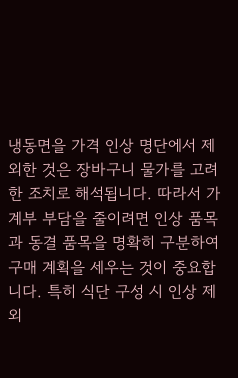냉동면을 가격 인상 명단에서 제외한 것은 장바구니 물가를 고려한 조치로 해석됩니다. 따라서 가계부 부담을 줄이려면 인상 품목과 동결 품목을 명확히 구분하여 구매 계획을 세우는 것이 중요합니다. 특히 식단 구성 시 인상 제외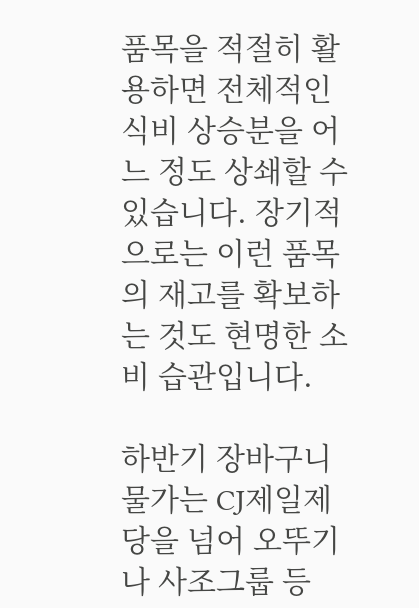품목을 적절히 활용하면 전체적인 식비 상승분을 어느 정도 상쇄할 수 있습니다. 장기적으로는 이런 품목의 재고를 확보하는 것도 현명한 소비 습관입니다.

하반기 장바구니 물가는 CJ제일제당을 넘어 오뚜기나 사조그룹 등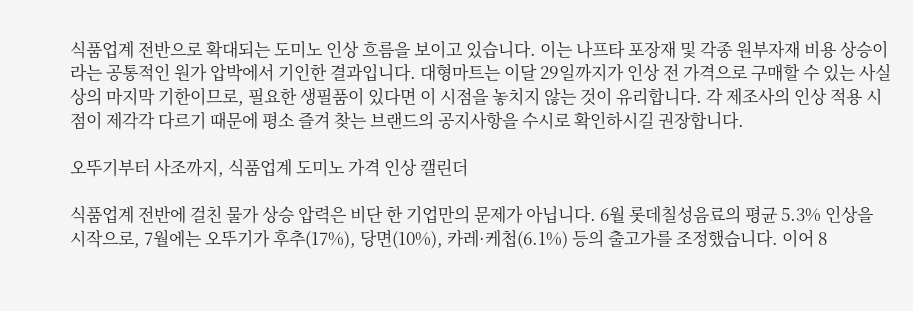식품업계 전반으로 확대되는 도미노 인상 흐름을 보이고 있습니다. 이는 나프타 포장재 및 각종 원부자재 비용 상승이라는 공통적인 원가 압박에서 기인한 결과입니다. 대형마트는 이달 29일까지가 인상 전 가격으로 구매할 수 있는 사실상의 마지막 기한이므로, 필요한 생필품이 있다면 이 시점을 놓치지 않는 것이 유리합니다. 각 제조사의 인상 적용 시점이 제각각 다르기 때문에 평소 즐겨 찾는 브랜드의 공지사항을 수시로 확인하시길 권장합니다.

오뚜기부터 사조까지, 식품업계 도미노 가격 인상 캘린더

식품업계 전반에 걸친 물가 상승 압력은 비단 한 기업만의 문제가 아닙니다. 6월 롯데칠성음료의 평균 5.3% 인상을 시작으로, 7월에는 오뚜기가 후추(17%), 당면(10%), 카레·케첩(6.1%) 등의 출고가를 조정했습니다. 이어 8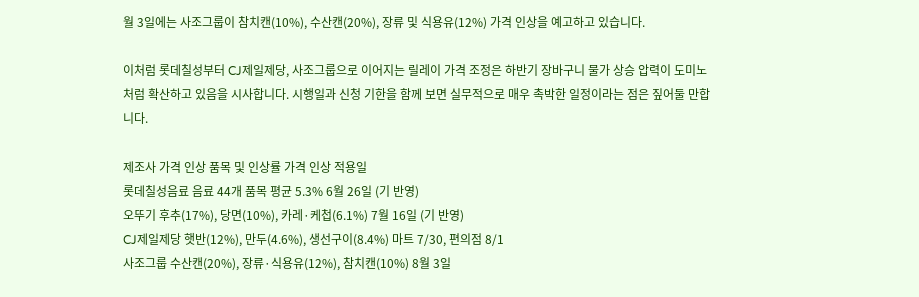월 3일에는 사조그룹이 참치캔(10%), 수산캔(20%), 장류 및 식용유(12%) 가격 인상을 예고하고 있습니다.

이처럼 롯데칠성부터 CJ제일제당, 사조그룹으로 이어지는 릴레이 가격 조정은 하반기 장바구니 물가 상승 압력이 도미노처럼 확산하고 있음을 시사합니다. 시행일과 신청 기한을 함께 보면 실무적으로 매우 촉박한 일정이라는 점은 짚어둘 만합니다.

제조사 가격 인상 품목 및 인상률 가격 인상 적용일
롯데칠성음료 음료 44개 품목 평균 5.3% 6월 26일 (기 반영)
오뚜기 후추(17%), 당면(10%), 카레·케첩(6.1%) 7월 16일 (기 반영)
CJ제일제당 햇반(12%), 만두(4.6%), 생선구이(8.4%) 마트 7/30, 편의점 8/1
사조그룹 수산캔(20%), 장류·식용유(12%), 참치캔(10%) 8월 3일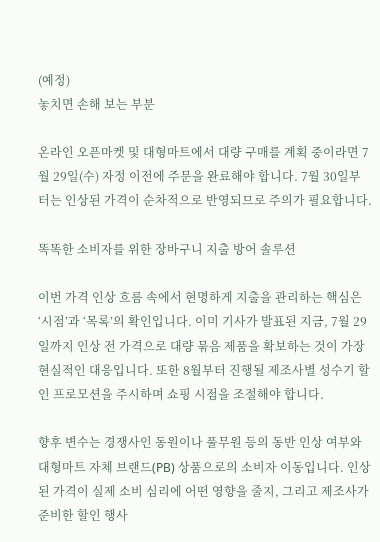(예정)
놓치면 손해 보는 부분

온라인 오픈마켓 및 대형마트에서 대량 구매를 계획 중이라면 7월 29일(수) 자정 이전에 주문을 완료해야 합니다. 7월 30일부터는 인상된 가격이 순차적으로 반영되므로 주의가 필요합니다.

똑똑한 소비자를 위한 장바구니 지출 방어 솔루션

이번 가격 인상 흐름 속에서 현명하게 지출을 관리하는 핵심은 ‘시점’과 ‘목록’의 확인입니다. 이미 기사가 발표된 지금, 7월 29일까지 인상 전 가격으로 대량 묶음 제품을 확보하는 것이 가장 현실적인 대응입니다. 또한 8월부터 진행될 제조사별 성수기 할인 프로모션을 주시하며 쇼핑 시점을 조절해야 합니다.

향후 변수는 경쟁사인 동원이나 풀무원 등의 동반 인상 여부와 대형마트 자체 브랜드(PB) 상품으로의 소비자 이동입니다. 인상된 가격이 실제 소비 심리에 어떤 영향을 줄지, 그리고 제조사가 준비한 할인 행사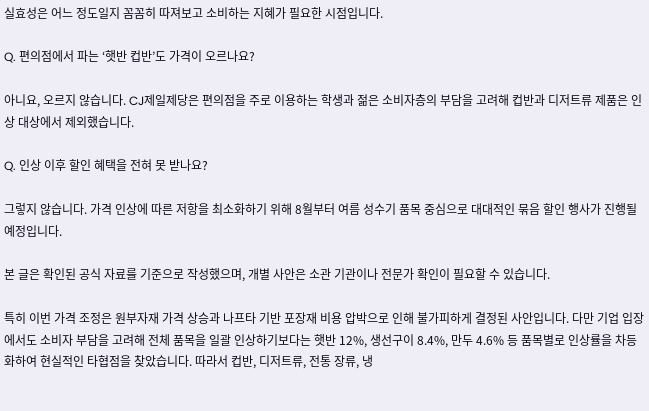실효성은 어느 정도일지 꼼꼼히 따져보고 소비하는 지혜가 필요한 시점입니다.

Q. 편의점에서 파는 ‘햇반 컵반’도 가격이 오르나요?

아니요, 오르지 않습니다. CJ제일제당은 편의점을 주로 이용하는 학생과 젊은 소비자층의 부담을 고려해 컵반과 디저트류 제품은 인상 대상에서 제외했습니다.

Q. 인상 이후 할인 혜택을 전혀 못 받나요?

그렇지 않습니다. 가격 인상에 따른 저항을 최소화하기 위해 8월부터 여름 성수기 품목 중심으로 대대적인 묶음 할인 행사가 진행될 예정입니다.

본 글은 확인된 공식 자료를 기준으로 작성했으며, 개별 사안은 소관 기관이나 전문가 확인이 필요할 수 있습니다.

특히 이번 가격 조정은 원부자재 가격 상승과 나프타 기반 포장재 비용 압박으로 인해 불가피하게 결정된 사안입니다. 다만 기업 입장에서도 소비자 부담을 고려해 전체 품목을 일괄 인상하기보다는 햇반 12%, 생선구이 8.4%, 만두 4.6% 등 품목별로 인상률을 차등화하여 현실적인 타협점을 찾았습니다. 따라서 컵반, 디저트류, 전통 장류, 냉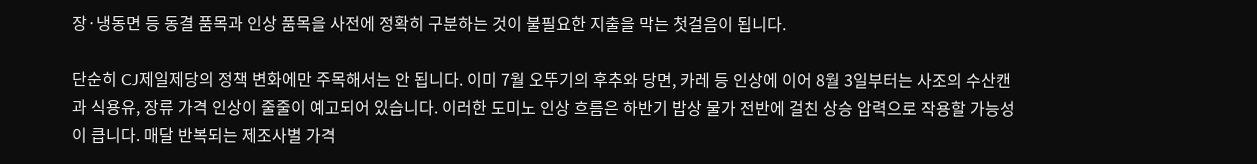장·냉동면 등 동결 품목과 인상 품목을 사전에 정확히 구분하는 것이 불필요한 지출을 막는 첫걸음이 됩니다.

단순히 CJ제일제당의 정책 변화에만 주목해서는 안 됩니다. 이미 7월 오뚜기의 후추와 당면, 카레 등 인상에 이어 8월 3일부터는 사조의 수산캔과 식용유, 장류 가격 인상이 줄줄이 예고되어 있습니다. 이러한 도미노 인상 흐름은 하반기 밥상 물가 전반에 걸친 상승 압력으로 작용할 가능성이 큽니다. 매달 반복되는 제조사별 가격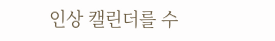인상 캘린더를 수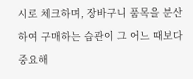시로 체크하며, 장바구니 품목을 분산하여 구매하는 습관이 그 어느 때보다 중요해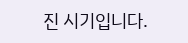진 시기입니다.